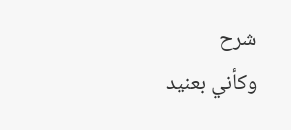شرح
وكأني بعنيد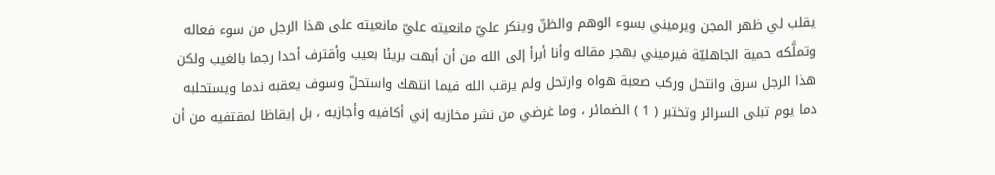يقلب لي ظهر المجن ويرميني بسوء الوهم والظنّ وينكر عليّ مانعيته عليّ مانعيته على هذا الرجل من سوء فعاله وتملَّكه حمية الجاهليّة فيرميني بهجر مقاله وأنا أبرأ إلى الله من أن أبهت بريئا بعيب وأقترف أحدا رجما بالغيب ولكن هذا الرجل سرق وانتحل وركب صعبة هواه وارتحل ولم يرقب الله فيما انتهك واستحلّ وسوف يعقبه ندما ويستحلبه دما يوم تبلى السرائر وتختبر ( 1 ) الضمائر ، وما غرضي من نشر مخازيه إني أكافيه وأجازيه ، بل إيقاظا لمقتفيه من أن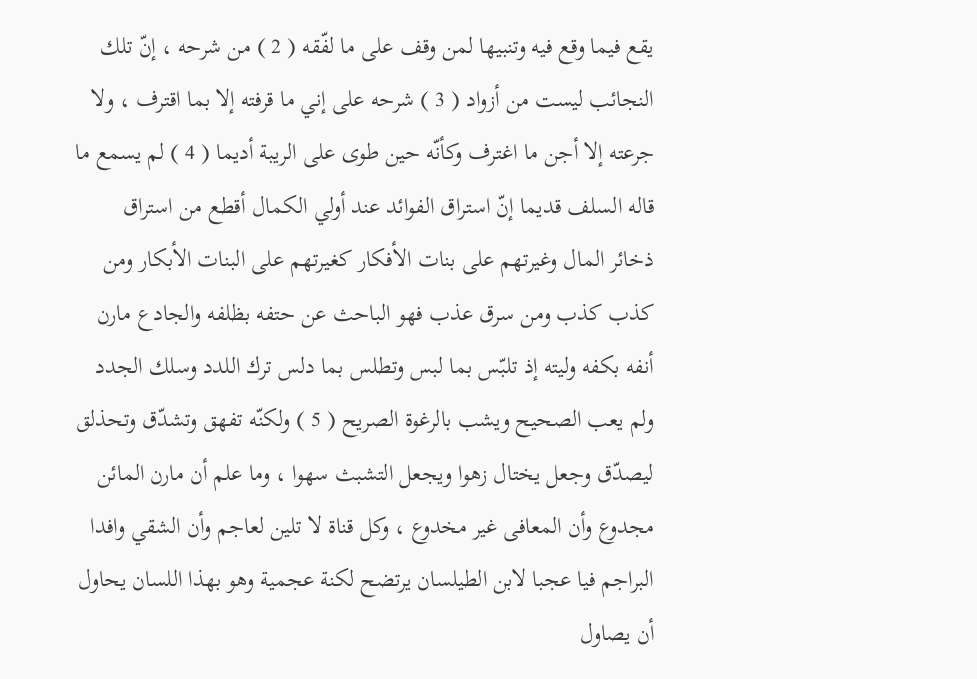يقع فيما وقع فيه وتنبيها لمن وقف على ما لفّقه ( 2 ) من شرحه ، إنّ تلك النجائب ليست من أزواد ( 3 ) شرحه على إني ما قرفته إلا بما اقترف ، ولا جرعته إلا أجن ما اغترف وكأنّه حين طوى على الريبة أديما ( 4 ) لم يسمع ما قاله السلف قديما إنّ استراق الفوائد عند أولي الكمال أقطع من استراق ذخائر المال وغيرتهم على بنات الأفكار كغيرتهم على البنات الأبكار ومن كذب كذب ومن سرق عذب فهو الباحث عن حتفه بظلفه والجادع مارن أنفه بكفه وليته إذ تلبّس بما لبس وتطلس بما دلس ترك اللدد وسلك الجدد ولم يعب الصحيح ويشب بالرغوة الصريح ( 5 ) ولكنّه تفهق وتشدّق وتحذلق ليصدّق وجعل يختال زهوا ويجعل التشبث سهوا ، وما علم أن مارن المائن مجدوع وأن المعافى غير مخدوع ، وكل قناة لا تلين لعاجم وأن الشقي وافدا البراجم فيا عجبا لابن الطيلسان يرتضح لكنة عجمية وهو بهذا اللسان يحاول أن يصاول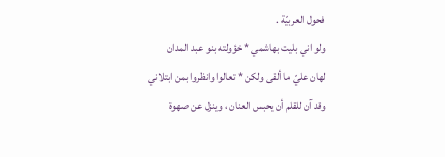فحول العربيّة .
ولو اني بليت بهاشمي * خؤولته بنو عبد المدان
لهان عليّ ما ألقى ولكن * تعالوا وانظروا بمن ابتلاني
وقد آن للقلم أن يحبس العنان ، وينزل عن صهوة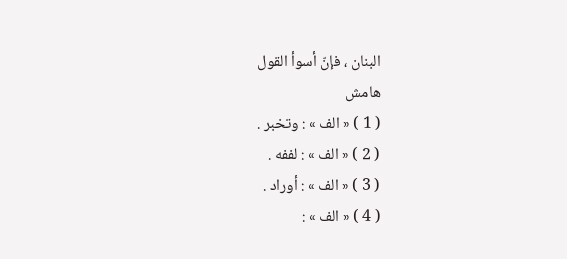البنان ، فإنّ أسوأ القول
هامش
( 1 ) « الف » : وتخبر .
( 2 ) « الف » : لففه .
( 3 ) « الف » : أوراد .
( 4 ) « الف » :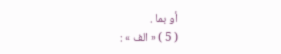أو بما .
( 5 ) « الف » :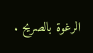الرغوة بالصريح .